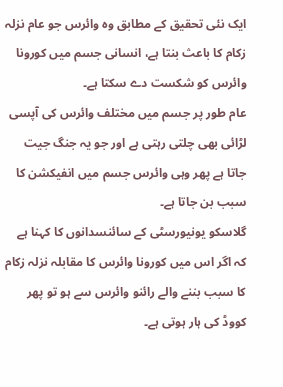ایک نئی تحقیق کے مطابق وہ وائرس جو عام نزلہ زکام کا باعث بنتا ہے، انسانی جسم میں کورونا وائرس کو شکست دے سکتا ہے۔
عام طور پر جسم میں مختلف وائرس کی آپسی لڑائی بھی چلتی رہتی ہے اور جو یہ جنگ جیت جاتا ہے پھر وہی وائرس جسم میں انفیکشن کا سبب بن جاتا ہے۔
گلاسکو یونیورسٹی کے سائنسدانوں کا کہنا ہے کہ اگر اس میں کورونا وائرس کا مقابلہ نزلہ زکام کا سبب بننے والے رائنو وائرس سے ہو تو پھر کووڈ کی ہار ہوتی ہے۔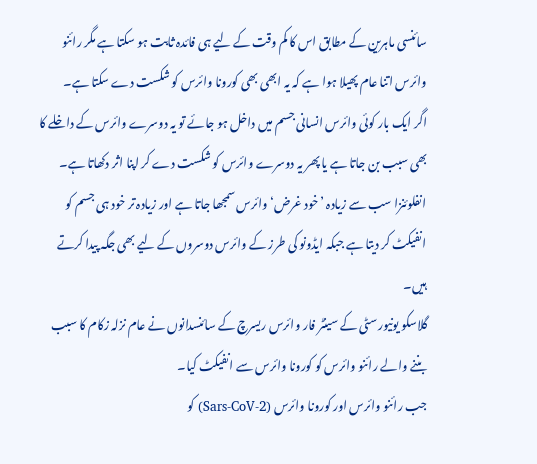سائنسی ماہرین کے مطابق اس کا کم وقت کے لیے ہی فائدہ ثابت ہو سکتا ہے مگر رائنو وائرس اتنا عام پھیلا ہوا ہے کہ یہ ابھی بھی کورونا وائرس کو شکست دے سکتا ہے۔
اگر ایک بار کوئی وائرس انسانی جسم میں داخل ہو جائے تو یہ دوسرے وائرس کے داخلے کا بھی سبب بن جاتا ہے یا پھر یہ دوسرے وائرس کو شکست دے کر اپنا اثر دکھاتا ہے۔
انفلوئنزا سب سے زیادہ ’خود غرض‘ وائرس سمجھا جاتا ہے اور زیادہ تر خود ہی جسم کو انفیکٹ کر دیتا ہے جبکہ ایڈونو کی طرز کے وائرس دوسروں کے لیے بھی جگہ پیدا کرتے ہیں۔
گلاسکو یونیورسٹی کے سینٹر فار وائرس ریسرچ کے سائنسدانوں نے عام نزلہ زکام کا سبب بننے والے رائنو وائرس کو کورونا وائرس سے انفیکٹ کیا۔
جب رائنو وائرس اور کورونا وائرس (Sars-CoV-2) کو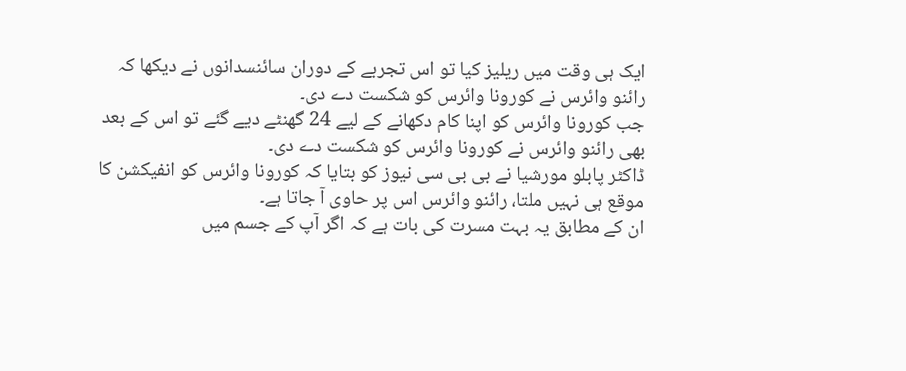ایک ہی وقت میں ریلیز کیا تو اس تجربے کے دوران سائنسدانوں نے دیکھا کہ رائنو وائرس نے کورونا وائرس کو شکست دے دی۔
جب کورونا وائرس کو اپنا کام دکھانے کے لیے 24 گھنٹے دیے گئے تو اس کے بعد بھی رائنو وائرس نے کورونا وائرس کو شکست دے دی۔
ڈاکٹر پابلو مورشیا نے بی بی سی نیوز کو بتایا کہ کورونا وائرس کو انفیکشن کا موقع ہی نہیں ملتا، رائنو وائرس اس پر حاوی آ جاتا ہے۔
ان کے مطابق یہ بہت مسرت کی بات ہے کہ اگر آپ کے جسم میں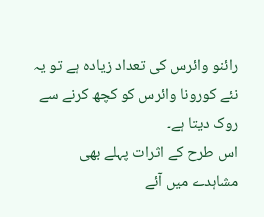رائنو وائرس کی تعداد زیادہ ہے تو یہ نئے کورونا وائرس کو کچھ کرنے سے روک دیتا ہے۔
اس طرح کے اثرات پہلے بھی مشاہدے میں آئے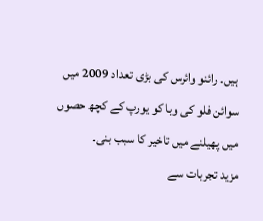ہیں۔ رائنو وائرس کی بڑی تعداد 2009 میں سوائن فلو کی وبا کو یورپ کے کچھ حصوں میں پھیلنے میں تاخیر کا سبب بنی۔
مزید تجربات سے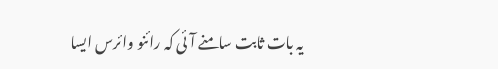یہ بات ثابت سامنے آئی کہ رائنو وائرس ایسا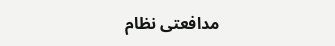مدافعتی نظام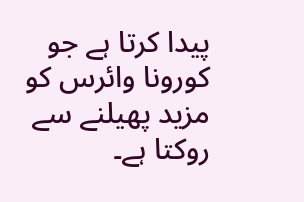پیدا کرتا ہے جو کورونا وائرس کو مزید پھیلنے سے روکتا ہے۔